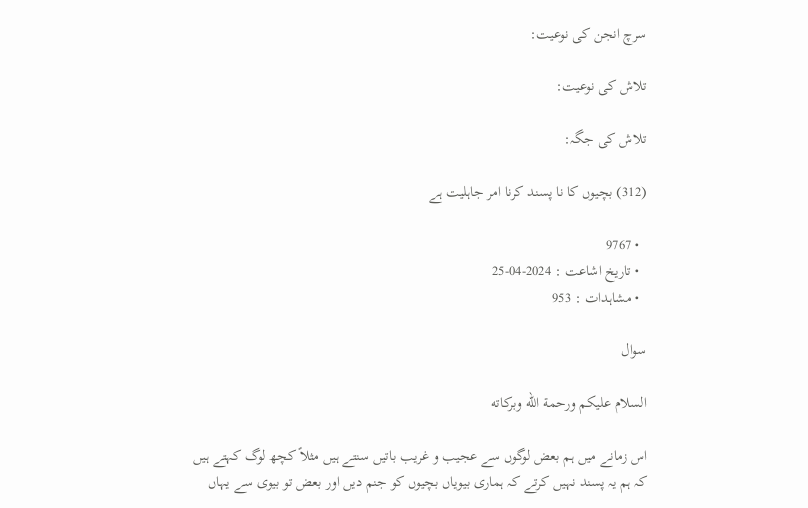سرچ انجن کی نوعیت:

تلاش کی نوعیت:

تلاش کی جگہ:

(312) بچیوں کا نا پسند کرنا امر جاہلیت ہے

  • 9767
  • تاریخ اشاعت : 2024-04-25
  • مشاہدات : 953

سوال

السلام عليكم ورحمة الله وبركاته

اس زمانے میں ہم بعض لوگوں سے عجیب و غریب باتیں سنتے ہیں مثلاً کچھ لوگ کہتے ہیں کہ ہم یہ پسند نہیں کرتے کہ ہماری بیویاں بچیوں کو جنم دیں اور بعض تو بیوی سے یہاں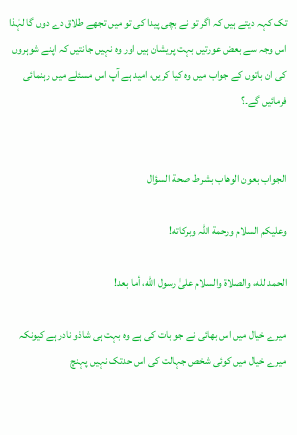تک کہہ دیتے ہیں کہ اگر تو نے بچی پیدا کی تو میں تجھے طلاق دے دوں گا لہٰذا اس وجہ سے بعض عورتیں بہت پریشان ہیں اور وہ نہیں جانتیں کہ اپنے شوہروں کی ان باتوں کے جواب میں وہ کیا کریں، امید ہے آپ اس مسئلے میں رہنمائی فرمائیں گے۔؟


الجواب بعون الوهاب بشرط صحة السؤال

وعلیکم السلام ورحمة اللہ وبرکاته!

الحمد لله، والصلاة والسلام علىٰ رسول الله، أما بعد!

میرے خیال میں اس بھائی نے جو بات کی ہے وہ بہت ہی شاذو نادر ہے کیونکہ میرے خیال میں کوئی شخص جہالت کی اس حدتک نہیں پہنچ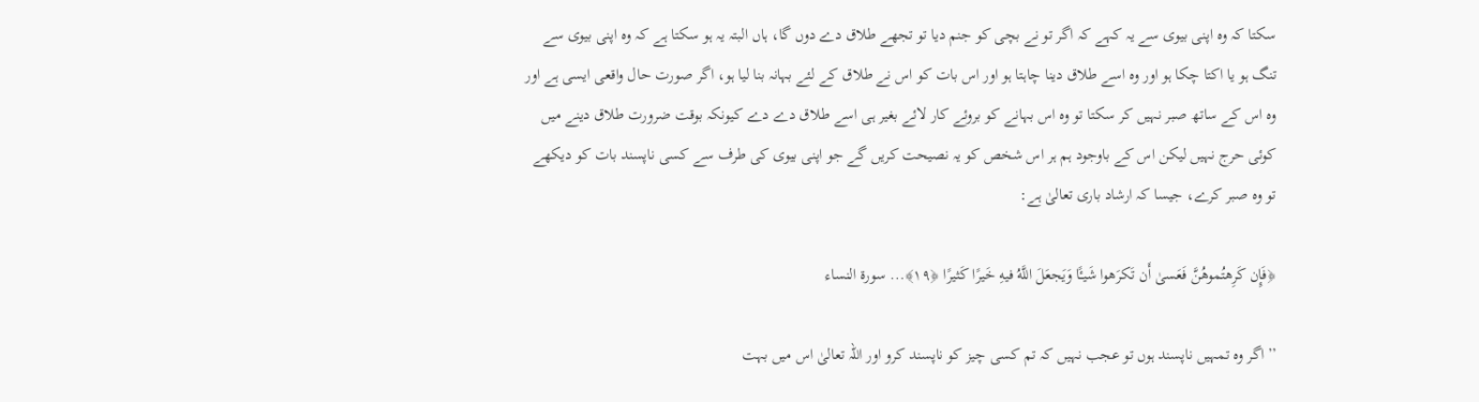سکتا کہ وہ اپنی بیوی سے یہ کہے کہ اگر تو نے بچی کو جنم دیا تو تجھے طلاق دے دوں گا، ہاں البتہ یہ ہو سکتا ہے کہ وہ اپنی بیوی سے تنگ ہو یا اکتا چکا ہو اور وہ اسے طلاق دینا چاہتا ہو اور اس بات کو اس نے طلاق کے لئے بہانہ بنا لیا ہو، اگر صورت حال واقعی ایسی ہے اور وہ اس کے ساتھ صبر نہیں کر سکتا تو وہ اس بہانے کو بروئے کار لائے بغیر ہی اسے طلاق دے دے کیونکہ بوقت ضرورت طلاق دینے میں کوئی حرج نہیں لیکن اس کے باوجود ہم ہر اس شخص کو یہ نصیحت کریں گے جو اپنی بیوی کی طرف سے کسی ناپسند بات کو دیکھے تو وہ صبر کرے، جیسا کہ ارشاد باری تعالیٰ ہے:

﴿فَإِن كَرِ‌هتُموهُنَّ فَعَسىٰ أَن تَكرَ‌هوا شَيـًٔا وَيَجعَلَ اللَّهُ فيهِ خَيرً‌ا كَثيرً‌ا ﴿١٩﴾... سورة النساء

’’اگر وہ تمہیں ناپسند ہوں تو عجب نہیں کہ تم کسی چیز کو ناپسند کرو اور اللہ تعالیٰ اس میں بہت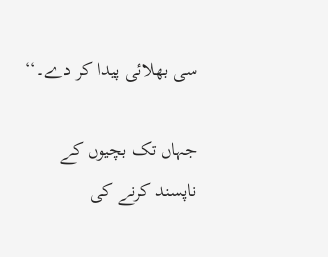سی بھلائی پیدا کر دے۔‘‘

جہاں تک بچیوں کے ناپسند کرنے کی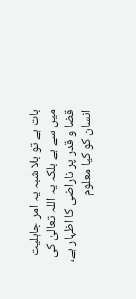بات ہے تو بلا شبہ یہ امر جاہلیت میں سے ہے بلکہ یہ اللہ تعالیٰ کی قضا و قدر پر ناراضی کا اظہار ہے، انسان کو کیا معلوم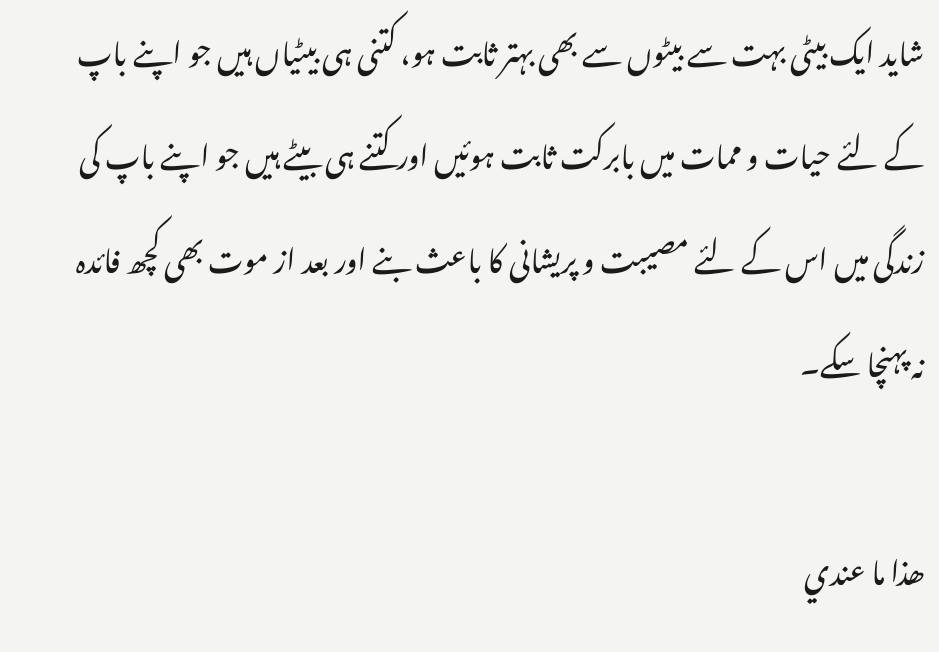شاید ایک بیٹی بہت سے بیٹوں سے بھی بہتر ثابت ہو، کتنی ہی بیٹیاں ہیں جو اپنے باپ کے لئے حیات و ممات میں بابرکت ثابت ہوئیں اور کتنے ہی بیٹے ہیں جو اپنے باپ کی زندگی میں اس کے لئے مصیبت و پریشانی کا باعث بنے اور بعد از موت بھی کچھ فائدہ نہ پہنچا سکے۔

ھذا ما عندي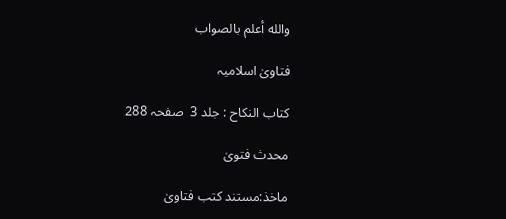والله أعلم بالصواب

فتاویٰ اسلامیہ

کتاب النکاح : جلد 3  صفحہ 288

محدث فتویٰ

ماخذ:مستند کتب فتاویٰ